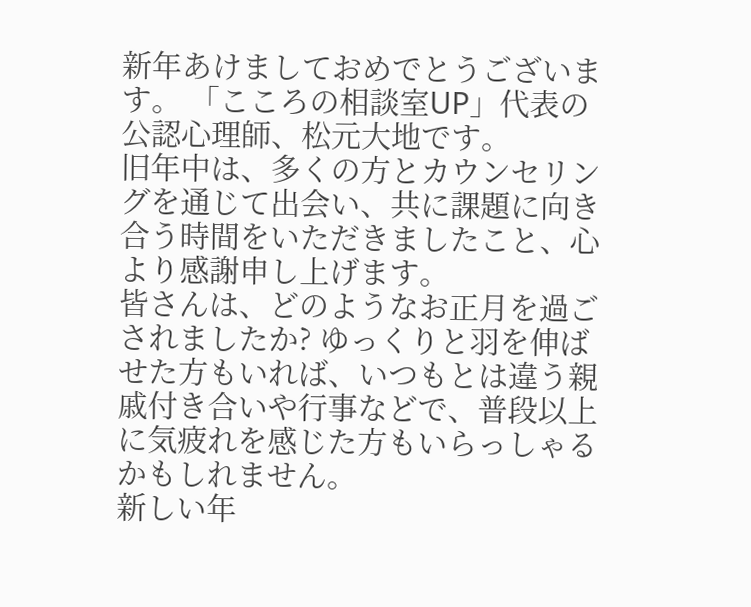新年あけましておめでとうございます。 「こころの相談室UP」代表の公認心理師、松元大地です。
旧年中は、多くの方とカウンセリングを通じて出会い、共に課題に向き合う時間をいただきましたこと、心より感謝申し上げます。
皆さんは、どのようなお正月を過ごされましたか? ゆっくりと羽を伸ばせた方もいれば、いつもとは違う親戚付き合いや行事などで、普段以上に気疲れを感じた方もいらっしゃるかもしれません。
新しい年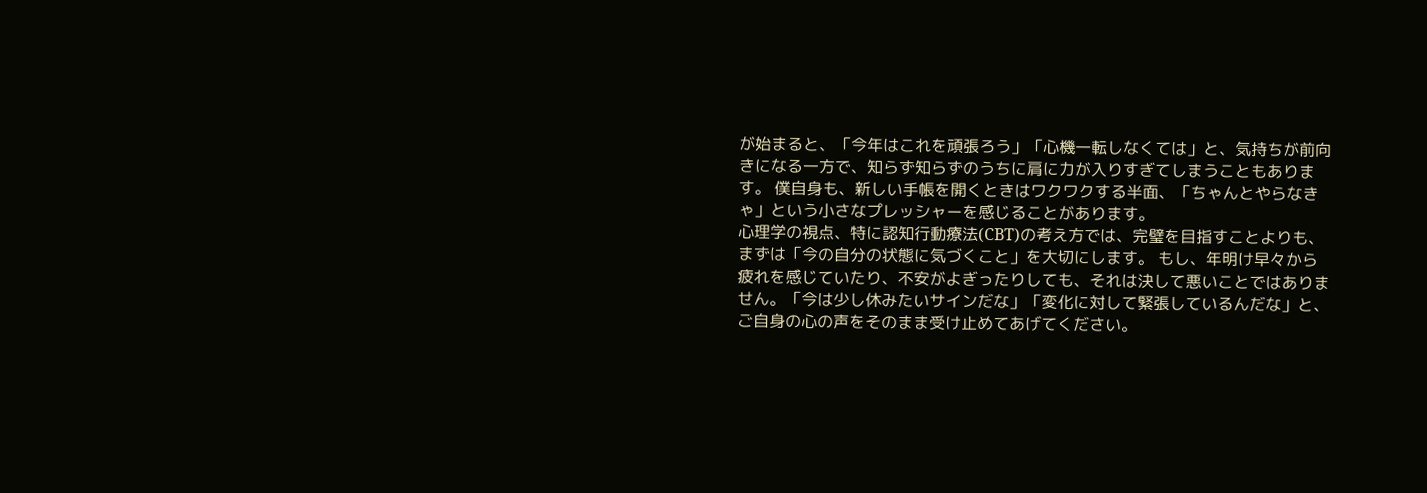が始まると、「今年はこれを頑張ろう」「心機一転しなくては」と、気持ちが前向きになる一方で、知らず知らずのうちに肩に力が入りすぎてしまうこともあります。 僕自身も、新しい手帳を開くときはワクワクする半面、「ちゃんとやらなきゃ」という小さなプレッシャーを感じることがあります。
心理学の視点、特に認知行動療法(CBT)の考え方では、完璧を目指すことよりも、まずは「今の自分の状態に気づくこと」を大切にします。 もし、年明け早々から疲れを感じていたり、不安がよぎったりしても、それは決して悪いことではありません。「今は少し休みたいサインだな」「変化に対して緊張しているんだな」と、ご自身の心の声をそのまま受け止めてあげてください。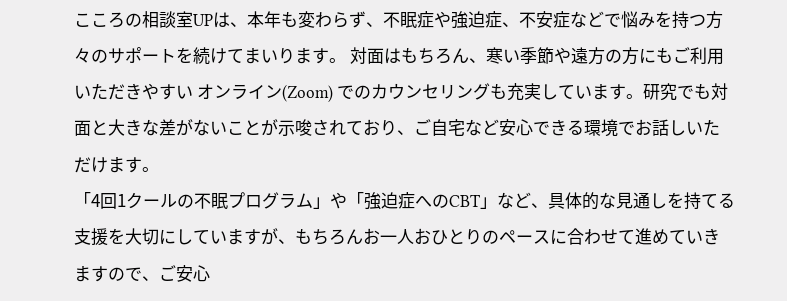こころの相談室UPは、本年も変わらず、不眠症や強迫症、不安症などで悩みを持つ方々のサポートを続けてまいります。 対面はもちろん、寒い季節や遠方の方にもご利用いただきやすい オンライン(Zoom) でのカウンセリングも充実しています。研究でも対面と大きな差がないことが示唆されており、ご自宅など安心できる環境でお話しいただけます。
「4回1クールの不眠プログラム」や「強迫症へのCBT」など、具体的な見通しを持てる支援を大切にしていますが、もちろんお一人おひとりのペースに合わせて進めていきますので、ご安心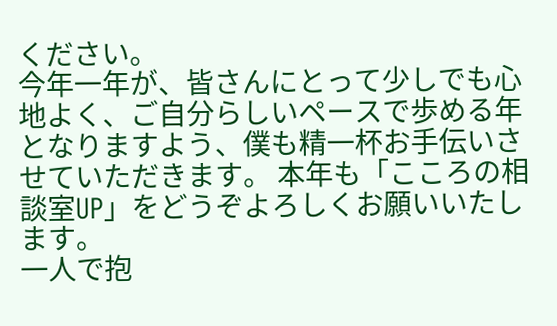ください。
今年一年が、皆さんにとって少しでも心地よく、ご自分らしいペースで歩める年となりますよう、僕も精一杯お手伝いさせていただきます。 本年も「こころの相談室UP」をどうぞよろしくお願いいたします。
一人で抱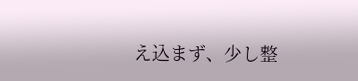え込まず、少し整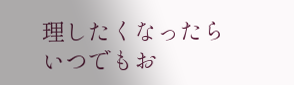理したくなったらいつでもお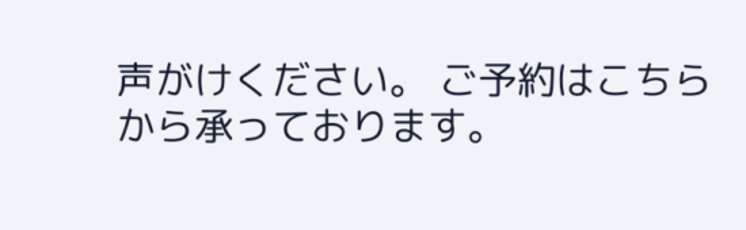声がけください。 ご予約はこちらから承っております。